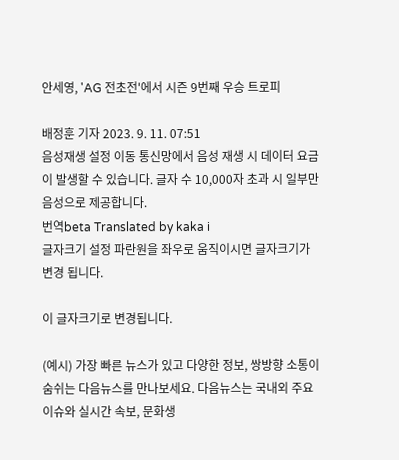안세영, 'AG 전초전'에서 시즌 9번째 우승 트로피

배정훈 기자 2023. 9. 11. 07:51
음성재생 설정 이동 통신망에서 음성 재생 시 데이터 요금이 발생할 수 있습니다. 글자 수 10,000자 초과 시 일부만 음성으로 제공합니다.
번역beta Translated by kaka i
글자크기 설정 파란원을 좌우로 움직이시면 글자크기가 변경 됩니다.

이 글자크기로 변경됩니다.

(예시) 가장 빠른 뉴스가 있고 다양한 정보, 쌍방향 소통이 숨쉬는 다음뉴스를 만나보세요. 다음뉴스는 국내외 주요이슈와 실시간 속보, 문화생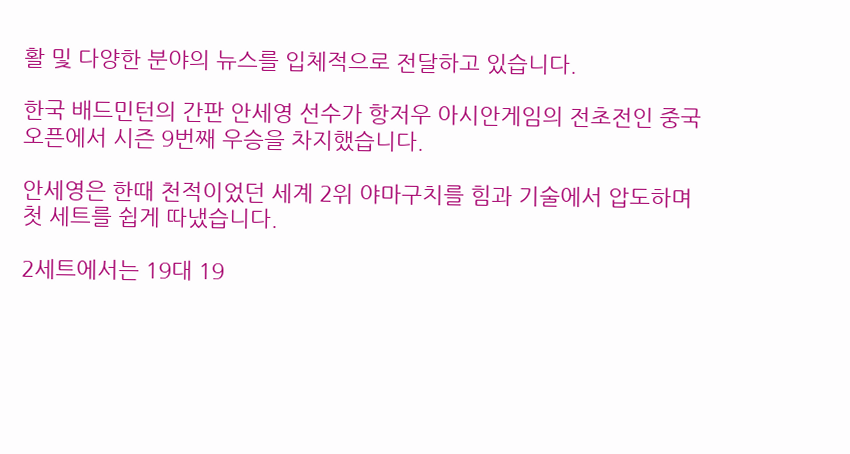활 및 다양한 분야의 뉴스를 입체적으로 전달하고 있습니다.

한국 배드민턴의 간판 안세영 선수가 항저우 아시안게임의 전초전인 중국 오픈에서 시즌 9번째 우승을 차지했습니다.

안세영은 한때 천적이었던 세계 2위 야마구치를 힘과 기술에서 압도하며 첫 세트를 쉽게 따냈습니다.

2세트에서는 19대 19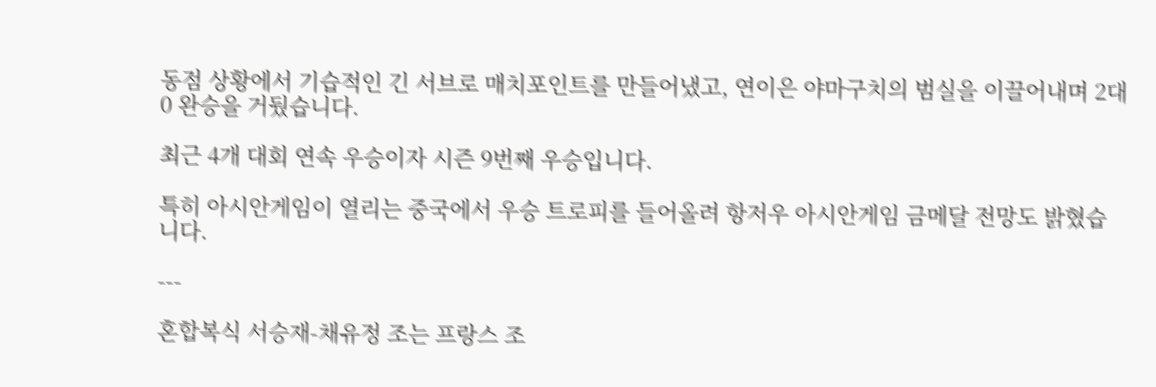동점 상황에서 기습적인 긴 서브로 매치포인트를 만들어냈고, 연이은 야마구치의 범실을 이끌어내며 2대 0 완승을 거뒀습니다.

최근 4개 대회 연속 우승이자 시즌 9번째 우승입니다.

특히 아시안게임이 열리는 중국에서 우승 트로피를 들어올려 항저우 아시안게임 금메달 전망도 밝혔습니다.

---

혼합복식 서승재-채유정 조는 프랑스 조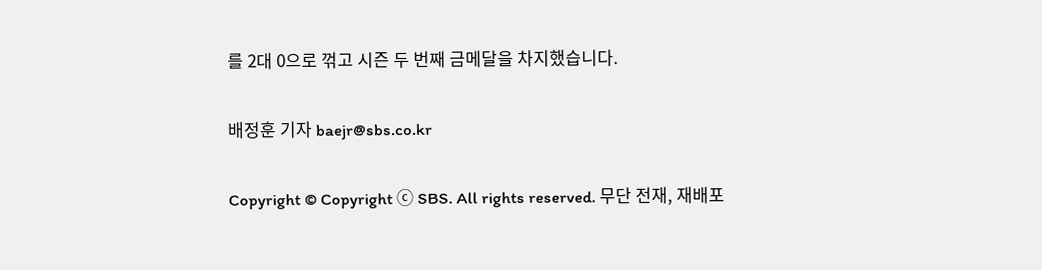를 2대 0으로 꺾고 시즌 두 번째 금메달을 차지했습니다.

배정훈 기자 baejr@sbs.co.kr

Copyright © Copyright ⓒ SBS. All rights reserved. 무단 전재, 재배포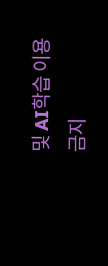및 AI학습 이용 금지